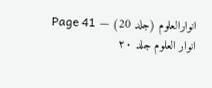انوارالعلوم (جلد 20) — Page 41
انوار العلوم جلد ۲۰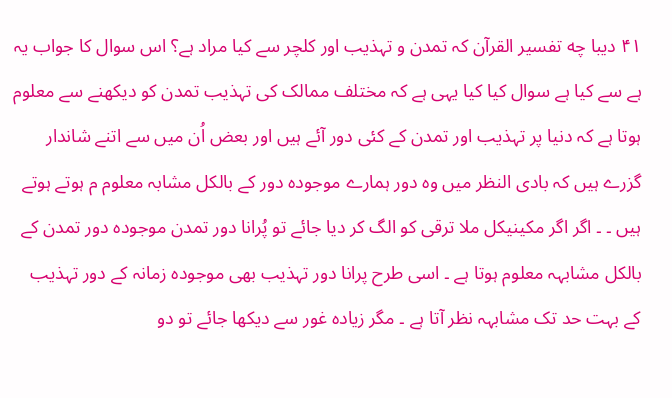۴۱ دیبا چه تفسیر القرآن کہ تمدن و تہذیب اور کلچر سے کیا مراد ہے؟ اس سوال کا جواب یہ ہے سے کیا ہے سوال کیا کیا یہی ہے کہ مختلف ممالک کی تہذیب تمدن کو دیکھنے سے معلوم ہوتا ہے کہ دنیا پر تہذیب اور تمدن کے کئی دور آئے ہیں اور بعض اُن میں سے اتنے شاندار گزرے ہیں کہ بادی النظر میں وہ دور ہمارے موجودہ دور کے بالکل مشابہ معلوم م ہوتے ہوتے ہیں ۔ ۔ اگر اگر مکینیکل ملا ترقی کو الگ کر دیا جائے تو پُرانا دور تمدن موجودہ دور تمدن کے بالکل مشابہہ معلوم ہوتا ہے ۔ اسی طرح پرانا دور تہذیب بھی موجودہ زمانہ کے دور تہذیب کے بہت حد تک مشابہہ نظر آتا ہے ۔ مگر زیادہ غور سے دیکھا جائے تو دو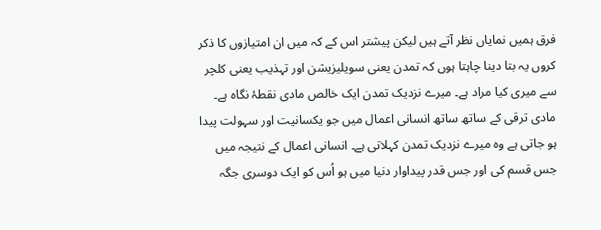فرق ہمیں نمایاں نظر آتے ہیں لیکن پیشتر اس کے کہ میں ان امتیازوں کا ذکر کروں یہ بتا دینا چاہتا ہوں کہ تمدن یعنی سویلیزیشن اور تہذیب یعنی کلچر سے میری کیا مراد ہے۔ میرے نزدیک تمدن ایک خالص مادی نقطۂ نگاہ ہے۔ مادی ترقی کے ساتھ ساتھ انسانی اعمال میں جو یکسانیت اور سہولت پیدا ہو جاتی ہے وہ میرے نزدیک تمدن کہلاتی ہے۔ انسانی اعمال کے نتیجہ میں جس قسم کی اور جس قدر پیداوار دنیا میں ہو اُس کو ایک دوسری جگہ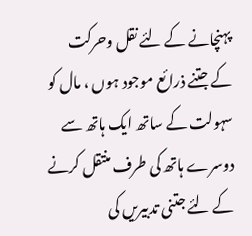پہنچانے کے لئے نقل وحرکت کے جتنے ذرائع موجود ہوں ، مال کو سہولت کے ساتھ ایک ہاتھ سے دوسرے ہاتھ کی طرف منتقل کرنے کے لئے جتنی تدبیریں کی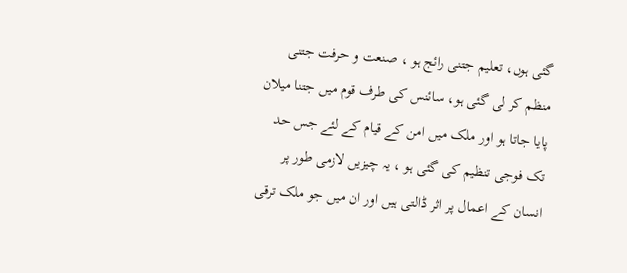گئی ہوں، تعلیم جتنی رائج ہو ، صنعت و حرفت جتنی منظم کر لی گئی ہو، سائنس کی طرف قوم میں جتنا میلان پایا جاتا ہو اور ملک میں امن کے قیام کے لئے جس حد تک فوجی تنظیم کی گئی ہو ، یہ چیزیں لازمی طور پر انسان کے اعمال پر اثر ڈالتی ہیں اور ان میں جو ملک ترقی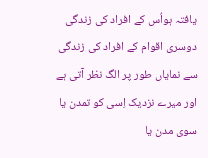یافتہ ہواُس کے افراد کی زندگی دوسری اقوام کے افراد کی زندگی سے نمایاں طور پر الگ نظر آتی ہے اور میرے نزدیک اِسی کو تمدن یا سوی مدن یا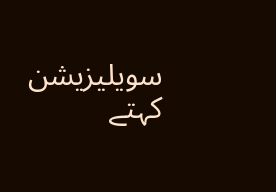سویلیزیشن کہتے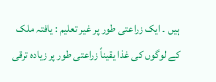ہیں ۔ ایک زراعتی طور پر غیر تعلیم : یافتہ ملک کے لوگوں کی غذا یقیناً زراعتی طور پر زیادہ ترقی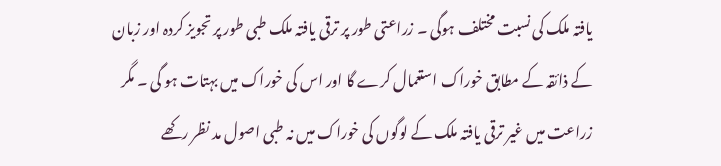یافتہ ملک کی نسبت مختلف ہوگی ۔ زراعتی طور پر ترقی یافتہ ملک طبی طور پر تجویز کردہ اور زبان کے ذائقہ کے مطابق خوراک استعمال کرے گا اور اس کی خوراک میں بہتات ہو گی ۔ مگر زراعت میں غیر ترقی یافتہ ملک کے لوگوں کی خوراک میں نہ طبی اصول مد نظر رکھے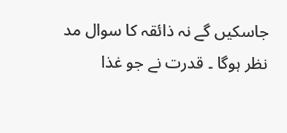جاسکیں گے نہ ذائقہ کا سوال مد نظر ہوگا ۔ قدرت نے جو غذا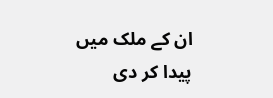ان کے ملک میں پیدا کر دی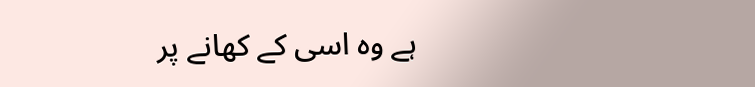ہے وہ اسی کے کھانے پر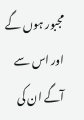مجبور ہوں گے اور اس سے آگے ان کی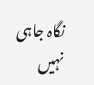نگاہ جاہی نہیں